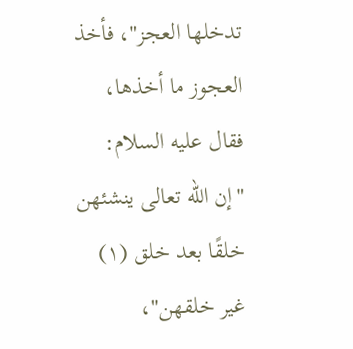تدخلها العجز"، فأخذ العجوز ما أخذها، فقال عليه السلام: "إن الله تعالى ينشئهن خلقًا بعد خلق (١) غير خلقهن"،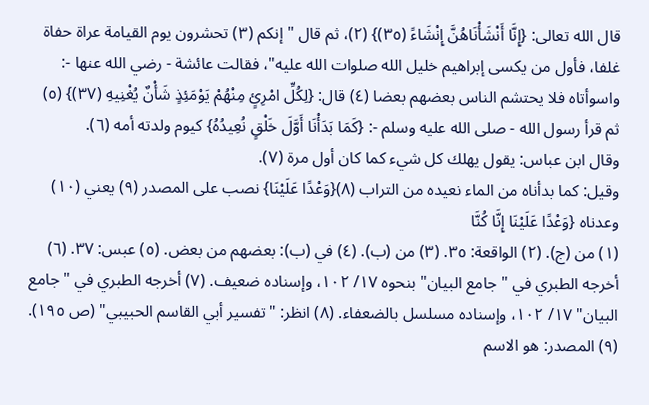قال الله تعالى: {إِنَّا أَنْشَأْنَاهُنَّ إِنْشَاءً (٣٥)} (٢)، ثم قال "إنكم (٣) تحشرون يوم القيامة عراة حفاة غلفا، فأول من يكسى إبراهيم خليل الله صلوات الله عليه"، فقالت عائشة - رضي الله عنها -: واسوأتاه فلا يحتشم الناس بعضهم بعضا (٤) قال: {لِكُلِّ امْرِئٍ مِنْهُمْ يَوْمَئِذٍ شَأْنٌ يُغْنِيهِ (٣٧)} (٥) ثم قرأ رسول الله - صلى الله عليه وسلم -: {كَمَا بَدَأْنَا أَوَّلَ خَلْقٍ نُعِيدُهُ} كيوم ولدته أمه (٦).
وقال ابن عباس: يقول يهلك كل شيء كما كان أول مرة (٧).
وقيل: كما بدأناه من الماء نعيده من التراب (٨){وَعْدًا عَلَيْنَا} نصب على المصدر (٩) يعني (١٠) وعدناه {وَعْدًا عَلَيْنَا إِنَّا كُنَّا
(١) من (ج). (٢) الواقعة: ٣٥. (٣) من (ب). (٤) في (ب): بعضهم من بعض. (٥) عبس: ٣٧. (٦) أخرجه الطبري في "جامع البيان" بنحوه ١٧/ ١٠٢، وإسناده ضعيف. (٧) أخرجه الطبري في "جامع البيان" ١٧/ ١٠٢، وإسناده مسلسل بالضعفاء. (٨) انظر: "تفسير أبي القاسم الحبيبي" (ص ١٩٥). (٩) المصدر: هو الاسم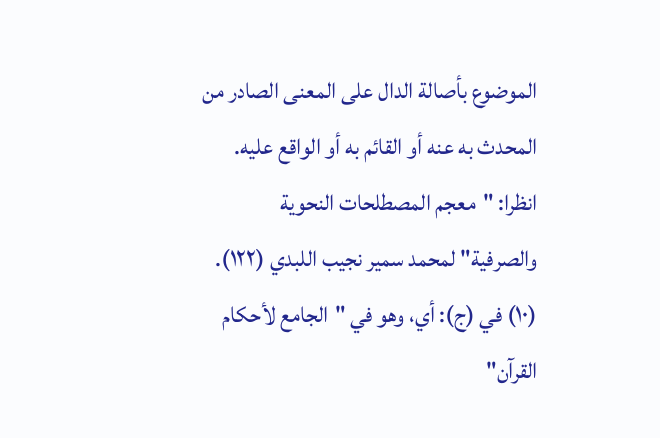الموضوع بأصالة الدال على المعنى الصادر من المحدث به عنه أو القائم به أو الواقع عليه. انظرا: "معجم المصطلحات النحوية والصرفية" لمحمد سمير نجيب اللبدي (١٢٢). (١٠) في (ج): أي، وهو في "الجامع لأحكام القرآن"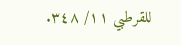للقرطبي ١١/ ٣٤٨.